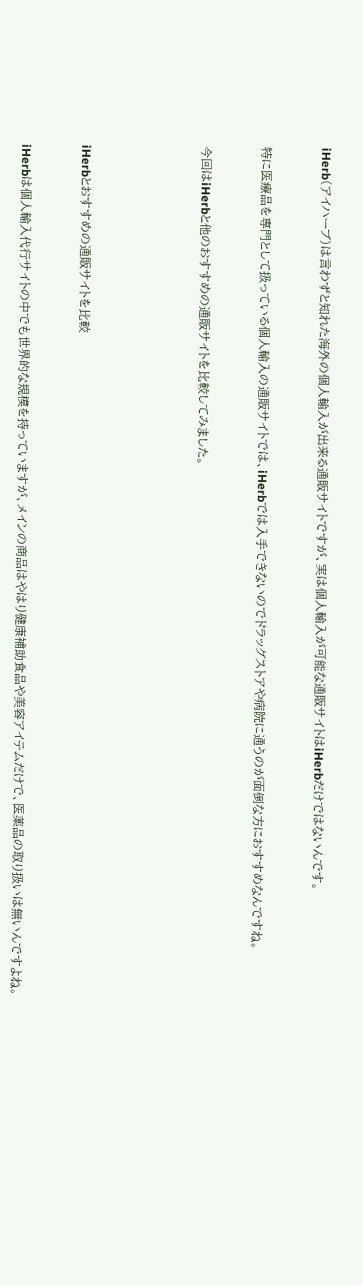iHerb(アイハーブ)は言わずと知れた海外の個人輸入が出来る通販サイトですが、実は個人輸入が可能な通販サイトはiHerbだけではないんです。



特に医療品を専門として扱っている個人輸入の通販サイトでは、iHerbでは入手できないのでドラッグストアや病院に通うのが面倒な方におすすめなんですね。



今回はiHerbと他のおすすめの通販サイトを比較してみました。







iHerbとおすすめの通販サイトを比較



iHerbは個人輸入代行サイトの中でも世界的な規模を持っていますが、メインの商品はやはり健康補助食品や美容アイテムだけで、医薬品の取り扱いは無いんですよね。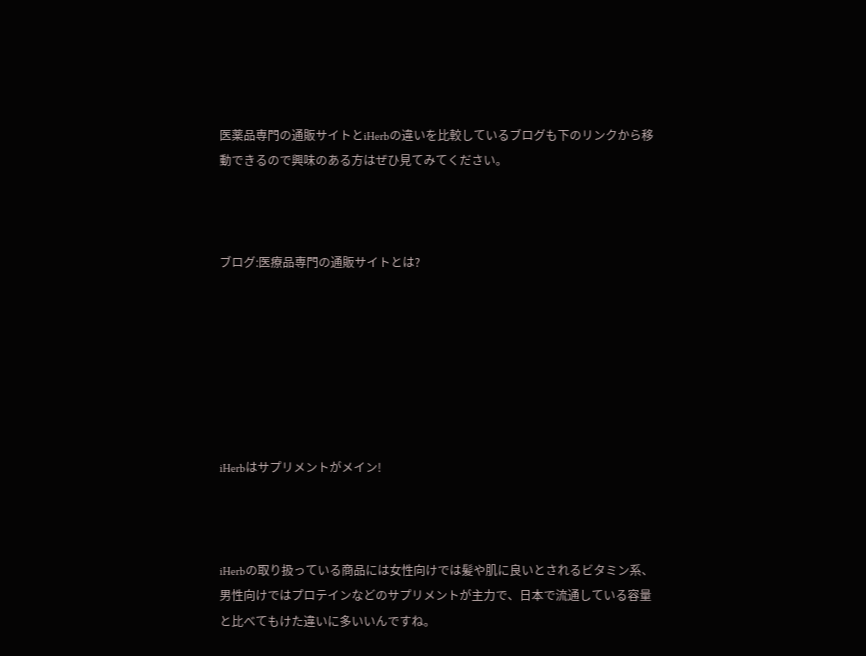医薬品専門の通販サイトとiHerbの違いを比較しているブログも下のリンクから移動できるので興味のある方はぜひ見てみてください。



ブログ:医療品専門の通販サイトとは?







iHerbはサプリメントがメイン!



iHerbの取り扱っている商品には女性向けでは髪や肌に良いとされるビタミン系、男性向けではプロテインなどのサプリメントが主力で、日本で流通している容量と比べてもけた違いに多いいんですね。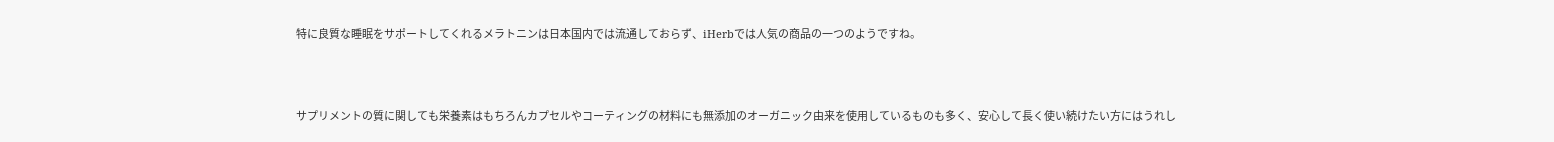特に良質な睡眠をサポートしてくれるメラトニンは日本国内では流通しておらず、iHerbでは人気の商品の一つのようですね。



サプリメントの質に関しても栄養素はもちろんカプセルやコーティングの材料にも無添加のオーガニック由来を使用しているものも多く、安心して長く使い続けたい方にはうれし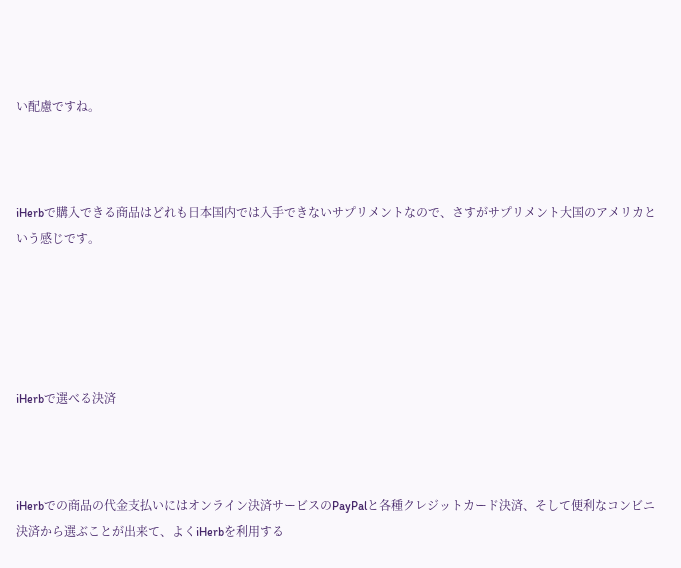い配慮ですね。



iHerbで購入できる商品はどれも日本国内では入手できないサプリメントなので、さすがサプリメント大国のアメリカという感じです。





iHerbで選べる決済



iHerbでの商品の代金支払いにはオンライン決済サービスのPayPalと各種クレジットカード決済、そして便利なコンビニ決済から選ぶことが出来て、よくiHerbを利用する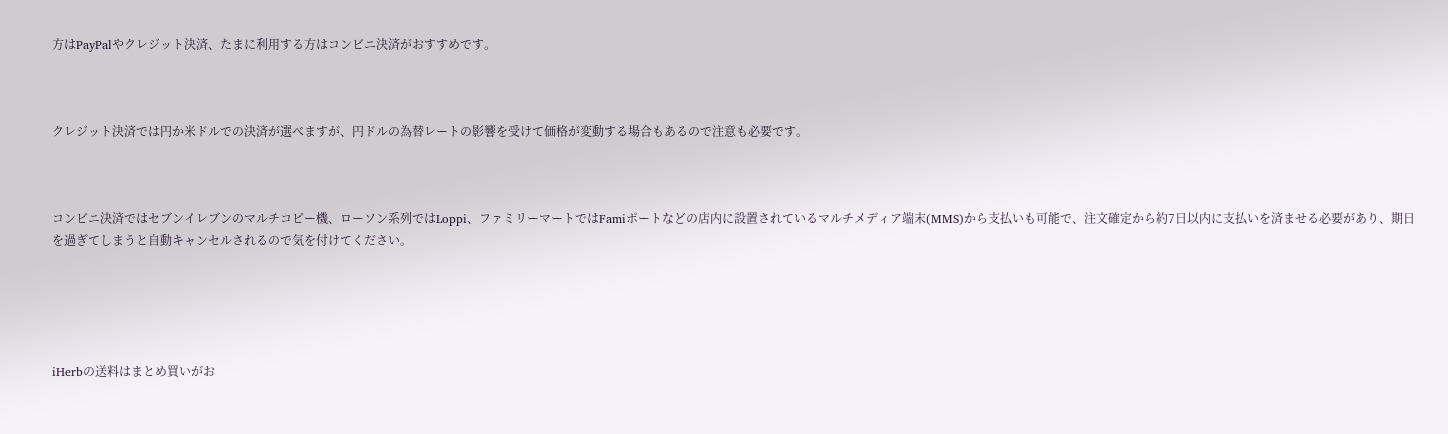方はPayPalやクレジット決済、たまに利用する方はコンビニ決済がおすすめです。



クレジット決済では円か米ドルでの決済が選べますが、円ドルの為替レートの影響を受けて価格が変動する場合もあるので注意も必要です。



コンビニ決済ではセブンイレブンのマルチコピー機、ローソン系列ではLoppi、ファミリーマートではFamiポートなどの店内に設置されているマルチメディア端末(MMS)から支払いも可能で、注文確定から約7日以内に支払いを済ませる必要があり、期日を過ぎてしまうと自動キャンセルされるので気を付けてください。





iHerbの送料はまとめ買いがお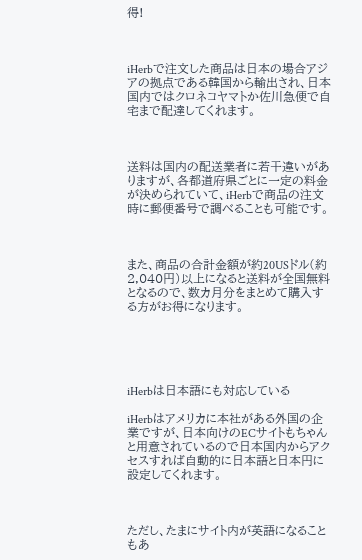得!



iHerbで注文した商品は日本の場合アジアの拠点である韓国から輸出され、日本国内ではクロネコヤマトか佐川急便で自宅まで配達してくれます。



送料は国内の配送業者に若干違いがありますが、各都道府県ごとに一定の料金が決められていて、iHerbで商品の注文時に郵便番号で調べることも可能です。



また、商品の合計金額が約20USドル(約2,040円)以上になると送料が全国無料となるので、数カ月分をまとめて購入する方がお得になります。





iHerbは日本語にも対応している

iHerbはアメリカに本社がある外国の企業ですが、日本向けのECサイトもちゃんと用意されているので日本国内からアクセスすれば自動的に日本語と日本円に設定してくれます。



ただし、たまにサイト内が英語になることもあ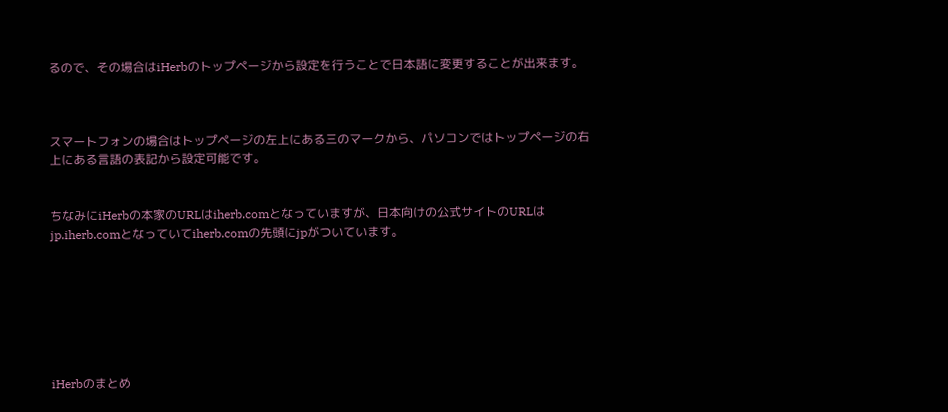るので、その場合はiHerbのトップページから設定を行うことで日本語に変更することが出来ます。



スマートフォンの場合はトップページの左上にある三のマークから、パソコンではトップページの右上にある言語の表記から設定可能です。


ちなみにiHerbの本家のURLはiherb.comとなっていますが、日本向けの公式サイトのURLはjp.iherb.comとなっていてiherb.comの先頭にjpがついています。







iHerbのまとめ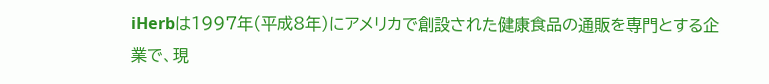iHerbは1997年(平成8年)にアメリカで創設された健康食品の通販を専門とする企業で、現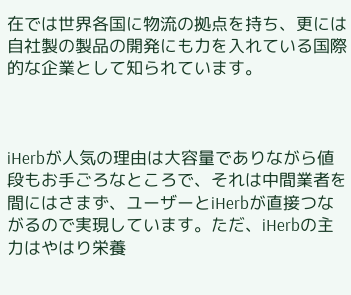在では世界各国に物流の拠点を持ち、更には自社製の製品の開発にも力を入れている国際的な企業として知られています。



iHerbが人気の理由は大容量でありながら値段もお手ごろなところで、それは中間業者を間にはさまず、ユーザーとiHerbが直接つながるので実現しています。ただ、iHerbの主力はやはり栄養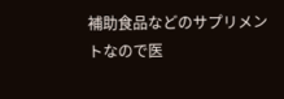補助食品などのサプリメントなので医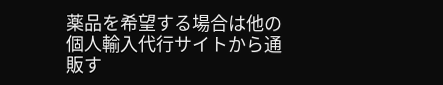薬品を希望する場合は他の個人輸入代行サイトから通販す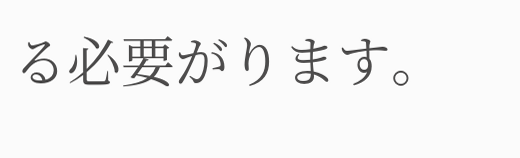る必要がります。